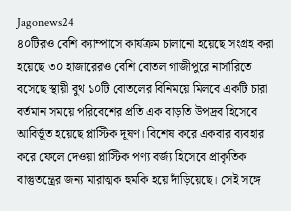Jagonews24
৪০টিরও বেশি ক্যাম্পাসে কার্যক্রম চালানো হয়েছে সংগ্রহ করা হয়েছে ৩০ হাজারেরও বেশি বোতল গাজীপুরে নার্সারিতে বসেছে স্থায়ী বুথ ১০টি বোতলের বিনিময়ে মিলবে একটি চারা বর্তমান সময়ে পরিবেশের প্রতি এক বাড়তি উপদ্রব হিসেবে আবির্ভূত হয়েছে প্লাস্টিক দূষণ। বিশেষ করে একবার ব্যবহার করে ফেলে দেওয়া প্লাস্টিক পণ্য বর্জ্য হিসেবে প্রাকৃতিক বাস্তুতন্ত্রের জন্য মারাত্মক হুমকি হয়ে দাঁড়িয়েছে। সেই সঙ্গে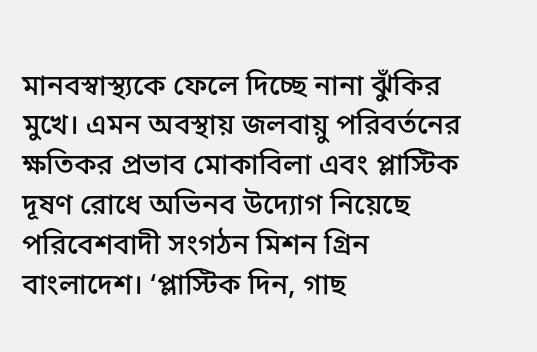মানবস্বাস্থ্যকে ফেলে দিচ্ছে নানা ঝুঁকির মুখে। এমন অবস্থায় জলবায়ু পরিবর্তনের ক্ষতিকর প্রভাব মোকাবিলা এবং প্লাস্টিক দূষণ রোধে অভিনব উদ্যোগ নিয়েছে পরিবেশবাদী সংগঠন মিশন গ্রিন বাংলাদেশ। ‘প্লাস্টিক দিন, গাছ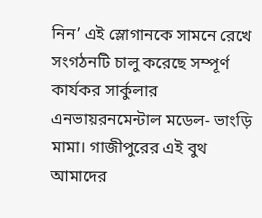নিন’ এই স্লোগানকে সামনে রেখে সংগঠনটি চালু করেছে সম্পূর্ণ কার্যকর সার্কুলার এনভায়রনমেন্টাল মডেল- ভাংড়ি মামা। গাজীপুরের এই বুথ আমাদের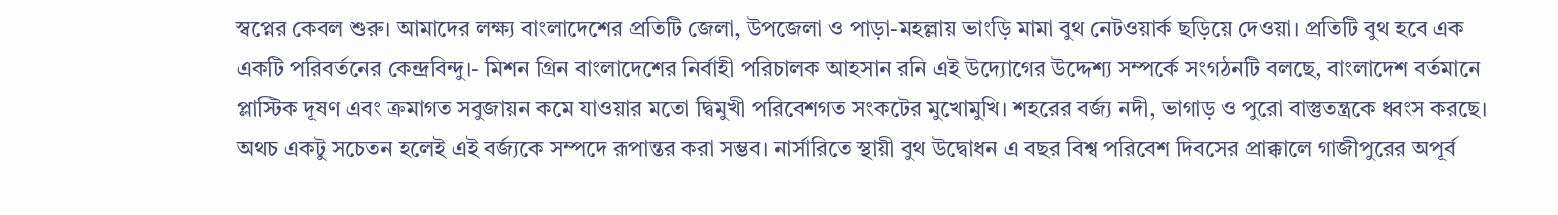স্বপ্নের কেবল শুরু। আমাদের লক্ষ্য বাংলাদেশের প্রতিটি জেলা, উপজেলা ও পাড়া-মহল্লায় ভাংড়ি মামা বুথ নেটওয়ার্ক ছড়িয়ে দেওয়া। প্রতিটি বুথ হবে এক একটি পরিবর্তনের কেন্দ্রবিন্দু।- মিশন গ্রিন বাংলাদেশের নির্বাহী পরিচালক আহসান রনি এই উদ্যোগের উদ্দেশ্য সম্পর্কে সংগঠনটি বলছে, বাংলাদেশ বর্তমানে প্লাস্টিক দূষণ এবং ক্রমাগত সবুজায়ন কমে যাওয়ার মতো দ্বিমুখী পরিবেশগত সংকটের মুখোমুখি। শহরের বর্জ্য নদী, ভাগাড় ও পুরো বাস্তুতন্ত্রকে ধ্বংস করছে। অথচ একটু সচেতন হলেই এই বর্জ্যকে সম্পদে রূপান্তর করা সম্ভব। নার্সারিতে স্থায়ী বুথ উদ্বোধন এ বছর বিশ্ব পরিবেশ দিবসের প্রাক্কালে গাজীপুরের অপূর্ব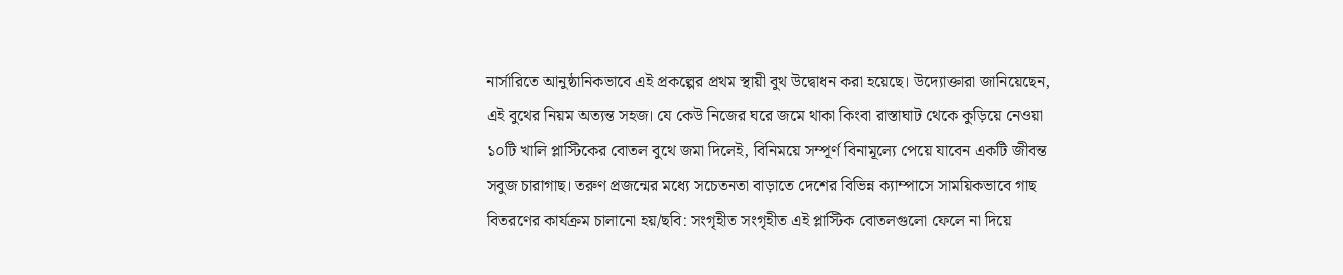নার্সারিতে আনুষ্ঠানিকভাবে এই প্রকল্পের প্রথম স্থায়ী বুথ উদ্বোধন করা হয়েছে। উদ্যোক্তারা জানিয়েছেন, এই বুথের নিয়ম অত্যন্ত সহজ। যে কেউ নিজের ঘরে জমে থাকা কিংবা রাস্তাঘাট থেকে কুড়িয়ে নেওয়া ১০টি খালি প্লাস্টিকের বোতল বুথে জমা দিলেই, বিনিময়ে সম্পূর্ণ বিনামূল্যে পেয়ে যাবেন একটি জীবন্ত সবুজ চারাগাছ। তরুণ প্রজন্মের মধ্যে সচেতনতা বাড়াতে দেশের বিভিন্ন ক্যাম্পাসে সাময়িকভাবে গাছ বিতরণের কার্যক্রম চালানো হয়/ছবি: সংগৃহীত সংগৃহীত এই প্লাস্টিক বোতলগুলো ফেলে না দিয়ে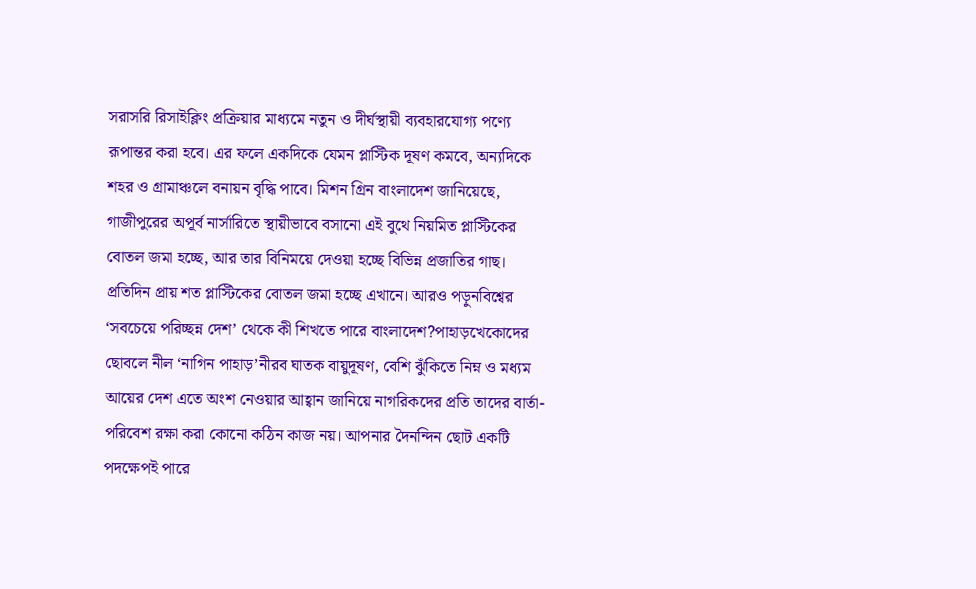সরাসরি রিসাইক্লিং প্রক্রিয়ার মাধ্যমে নতুন ও দীর্ঘস্থায়ী ব্যবহারযোগ্য পণ্যে রূপান্তর করা হবে। এর ফলে একদিকে যেমন প্লাস্টিক দূষণ কমবে, অন্যদিকে শহর ও গ্রামাঞ্চলে বনায়ন বৃদ্ধি পাবে। মিশন গ্রিন বাংলাদেশ জানিয়েছে, গাজীপুরের অপূর্ব নার্সারিতে স্থায়ীভাবে বসানো এই বুথে নিয়মিত প্লাস্টিকের বোতল জমা হচ্ছে, আর তার বিনিময়ে দেওয়া হচ্ছে বিভিন্ন প্রজাতির গাছ। প্রতিদিন প্রায় শত প্লাস্টিকের বোতল জমা হচ্ছে এখানে। আরও পড়ুনবিশ্বের ‘সবচেয়ে পরিচ্ছন্ন দেশ’ থেকে কী শিখতে পারে বাংলাদেশ?পাহাড়খেকোদের ছোবলে নীল ‘নাগিন পাহাড়’নীরব ঘাতক বায়ুদূষণ, বেশি ঝুঁকিতে নিম্ন ও মধ্যম আয়ের দেশ এতে অংশ নেওয়ার আহ্বান জানিয়ে নাগরিকদের প্রতি তাদের বার্তা- পরিবেশ রক্ষা করা কোনো কঠিন কাজ নয়। আপনার দৈনন্দিন ছোট একটি পদক্ষেপই পারে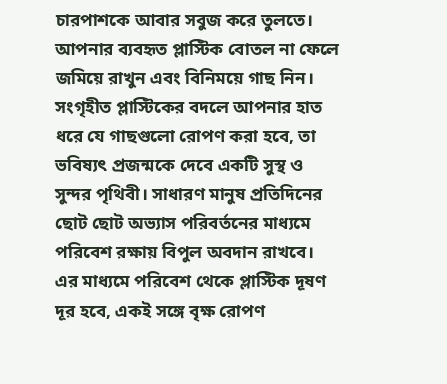চারপাশকে আবার সবুজ করে তুলতে। আপনার ব্যবহৃত প্লাস্টিক বোতল না ফেলে জমিয়ে রাখুন এবং বিনিময়ে গাছ নিন। সংগৃহীত প্লাস্টিকের বদলে আপনার হাত ধরে যে গাছগুলো রোপণ করা হবে, তা ভবিষ্যৎ প্রজন্মকে দেবে একটি সুস্থ ও সুন্দর পৃথিবী। সাধারণ মানুষ প্রতিদিনের ছোট ছোট অভ্যাস পরিবর্তনের মাধ্যমে পরিবেশ রক্ষায় বিপুল অবদান রাখবে। এর মাধ্যমে পরিবেশ থেকে প্লাস্টিক দূষণ দূর হবে, একই সঙ্গে বৃক্ষ রোপণ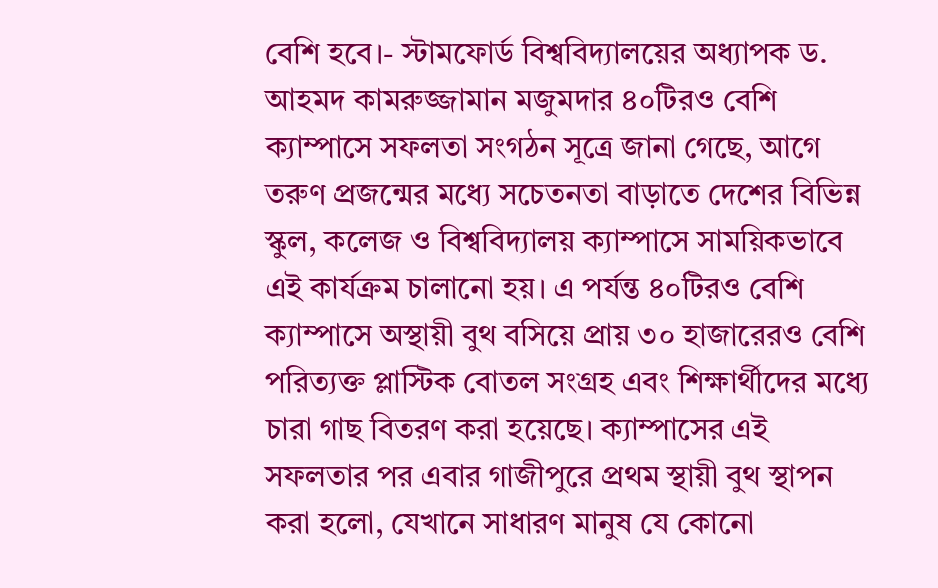বেশি হবে।- স্টামফোর্ড বিশ্ববিদ্যালয়ের অধ্যাপক ড. আহমদ কামরুজ্জামান মজুমদার ৪০টিরও বেশি ক্যাম্পাসে সফলতা সংগঠন সূত্রে জানা গেছে, আগে তরুণ প্রজন্মের মধ্যে সচেতনতা বাড়াতে দেশের বিভিন্ন স্কুল, কলেজ ও বিশ্ববিদ্যালয় ক্যাম্পাসে সাময়িকভাবে এই কার্যক্রম চালানো হয়। এ পর্যন্ত ৪০টিরও বেশি ক্যাম্পাসে অস্থায়ী বুথ বসিয়ে প্রায় ৩০ হাজারেরও বেশি পরিত্যক্ত প্লাস্টিক বোতল সংগ্রহ এবং শিক্ষার্থীদের মধ্যে চারা গাছ বিতরণ করা হয়েছে। ক্যাম্পাসের এই সফলতার পর এবার গাজীপুরে প্রথম স্থায়ী বুথ স্থাপন করা হলো, যেখানে সাধারণ মানুষ যে কোনো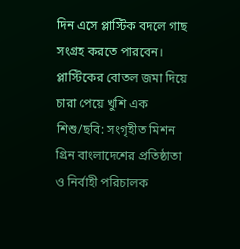দিন এসে প্লাস্টিক বদলে গাছ সংগ্রহ করতে পারবেন। প্লাস্টিকের বোতল জমা দিয়ে চারা পেয়ে খুশি এক শিশু/ছবি: সংগৃহীত মিশন গ্রিন বাংলাদেশের প্রতিষ্ঠাতা ও নির্বাহী পরিচালক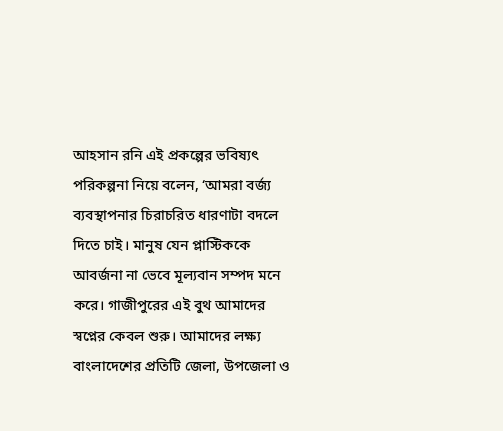আহসান রনি এই প্রকল্পের ভবিষ্যৎ পরিকল্পনা নিয়ে বলেন, ‘আমরা বর্জ্য ব্যবস্থাপনার চিরাচরিত ধারণাটা বদলে দিতে চাই। মানুষ যেন প্লাস্টিককে আবর্জনা না ভেবে মূল্যবান সম্পদ মনে করে। গাজীপুরের এই বুথ আমাদের স্বপ্নের কেবল শুরু। আমাদের লক্ষ্য বাংলাদেশের প্রতিটি জেলা, উপজেলা ও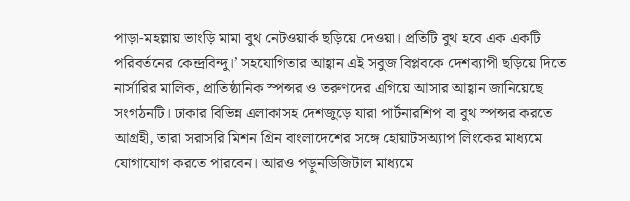পাড়া-মহল্লায় ভাংড়ি মামা বুথ নেটওয়ার্ক ছড়িয়ে দেওয়া। প্রতিটি বুথ হবে এক একটি পরিবর্তনের কেন্দ্রবিন্দু।’ সহযোগিতার আহ্বান এই সবুজ বিপ্লবকে দেশব্যাপী ছড়িয়ে দিতে নার্সারির মালিক, প্রাতিষ্ঠানিক স্পন্সর ও তরুণদের এগিয়ে আসার আহ্বান জানিয়েছে সংগঠনটি। ঢাকার বিভিন্ন এলাকাসহ দেশজুড়ে যারা পার্টনারশিপ বা বুথ স্পন্সর করতে আগ্রহী, তারা সরাসরি মিশন গ্রিন বাংলাদেশের সঙ্গে হোয়াটসঅ্যাপ লিংকের মাধ্যমে যোগাযোগ করতে পারবেন। আরও পড়ুনডিজিটাল মাধ্যমে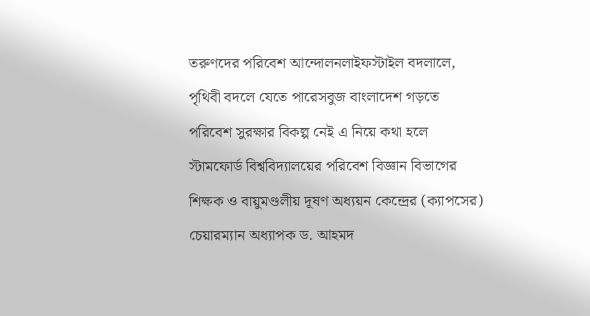তরুণদের পরিবেশ আন্দোলনলাইফস্টাইল বদলালে, পৃথিবী বদলে যেতে পারেসবুজ বাংলাদেশ গড়তে পরিবেশ সুরক্ষার বিকল্প নেই এ নিয়ে কথা হলে স্টামফোর্ড বিশ্ববিদ্যালয়ের পরিবেশ বিজ্ঞান বিভাগের শিক্ষক ও বায়ুমণ্ডলীয় দূষণ অধ্যয়ন কেন্দ্রের (ক্যাপসের) চেয়ারম্যান অধ্যাপক ড. আহমদ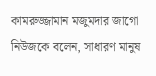কামরুজ্জামান মজুমদার জাগো নিউজকে বলেন, সাধারণ মানুষ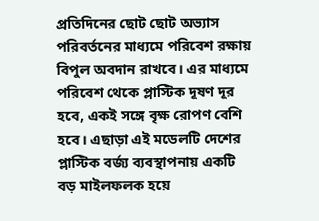প্রতিদিনের ছোট ছোট অভ্যাস পরিবর্তনের মাধ্যমে পরিবেশ রক্ষায় বিপুল অবদান রাখবে। এর মাধ্যমে পরিবেশ থেকে প্লাস্টিক দূষণ দূর হবে, একই সঙ্গে বৃক্ষ রোপণ বেশি হবে। এছাড়া এই মডেলটি দেশের প্লাস্টিক বর্জ্য ব্যবস্থাপনায় একটি বড় মাইলফলক হয়ে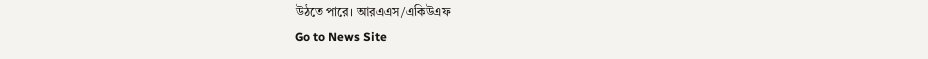উঠতে পারে। আরএএস/একিউএফ
Go to News Site